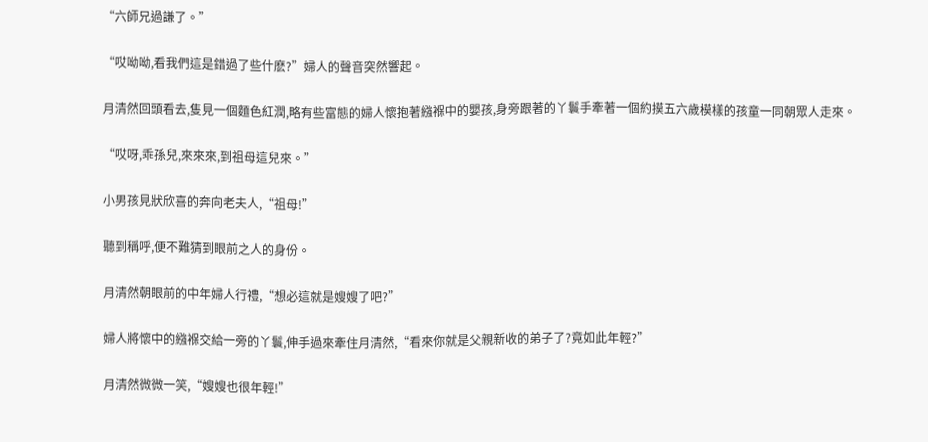“六師兄過謙了。”

“哎呦呦,看我們這是錯過了些什麽?”婦人的聲音突然響起。

月清然回頭看去,隻見一個麵色紅潤,略有些富態的婦人懷抱著繈褓中的嬰孩,身旁跟著的丫鬟手牽著一個約摸五六歲模樣的孩童一同朝眾人走來。

“哎呀,乖孫兒,來來來,到祖母這兒來。”

小男孩見狀欣喜的奔向老夫人,“祖母!”

聽到稱呼,便不難猜到眼前之人的身份。

月清然朝眼前的中年婦人行禮,“想必這就是嫂嫂了吧?”

婦人將懷中的繈褓交給一旁的丫鬟,伸手過來牽住月清然,“看來你就是父親新收的弟子了?竟如此年輕?”

月清然微微一笑,“嫂嫂也很年輕!”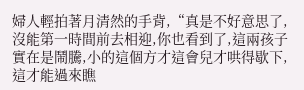婦人輕拍著月清然的手背,“真是不好意思了,沒能第一時間前去相迎,你也看到了,這兩孩子實在是鬧騰,小的這個方才這會兒才哄得歇下,這才能過來瞧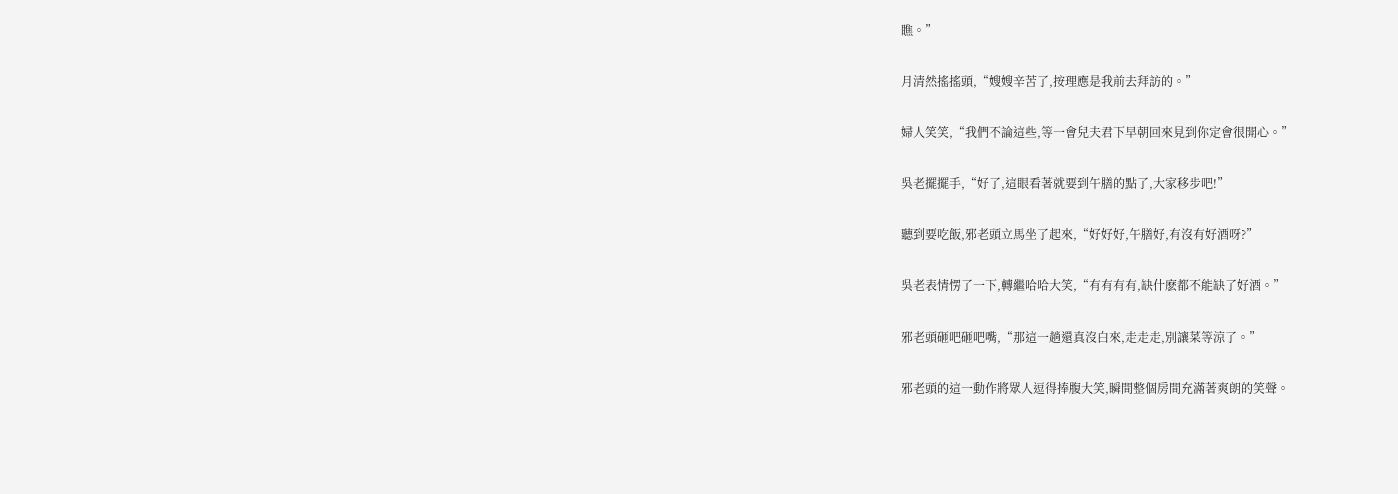瞧。”

月清然搖搖頭,“嫂嫂辛苦了,按理應是我前去拜訪的。”

婦人笑笑,“我們不論這些,等一會兒夫君下早朝回來見到你定會很開心。”

吳老擺擺手,“好了,這眼看著就要到午膳的點了,大家移步吧!”

聽到要吃飯,邪老頭立馬坐了起來,“好好好,午膳好,有沒有好酒呀?”

吳老表情愣了一下,轉繼哈哈大笑,“有有有有,缺什麽都不能缺了好酒。”

邪老頭砸吧砸吧嘴,“那這一趟還真沒白來,走走走,別讓菜等涼了。”

邪老頭的這一動作將眾人逗得捧腹大笑,瞬間整個房間充滿著爽朗的笑聲。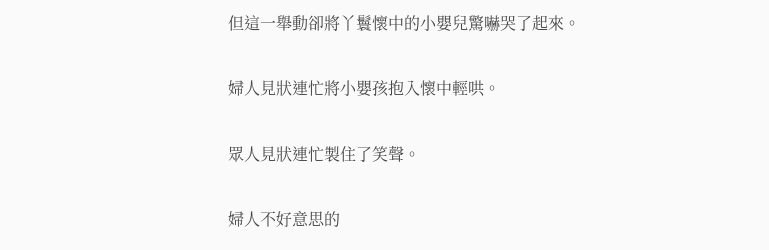但這一舉動卻將丫鬟懷中的小嬰兒驚嚇哭了起來。

婦人見狀連忙將小嬰孩抱入懷中輕哄。

眾人見狀連忙製住了笑聲。

婦人不好意思的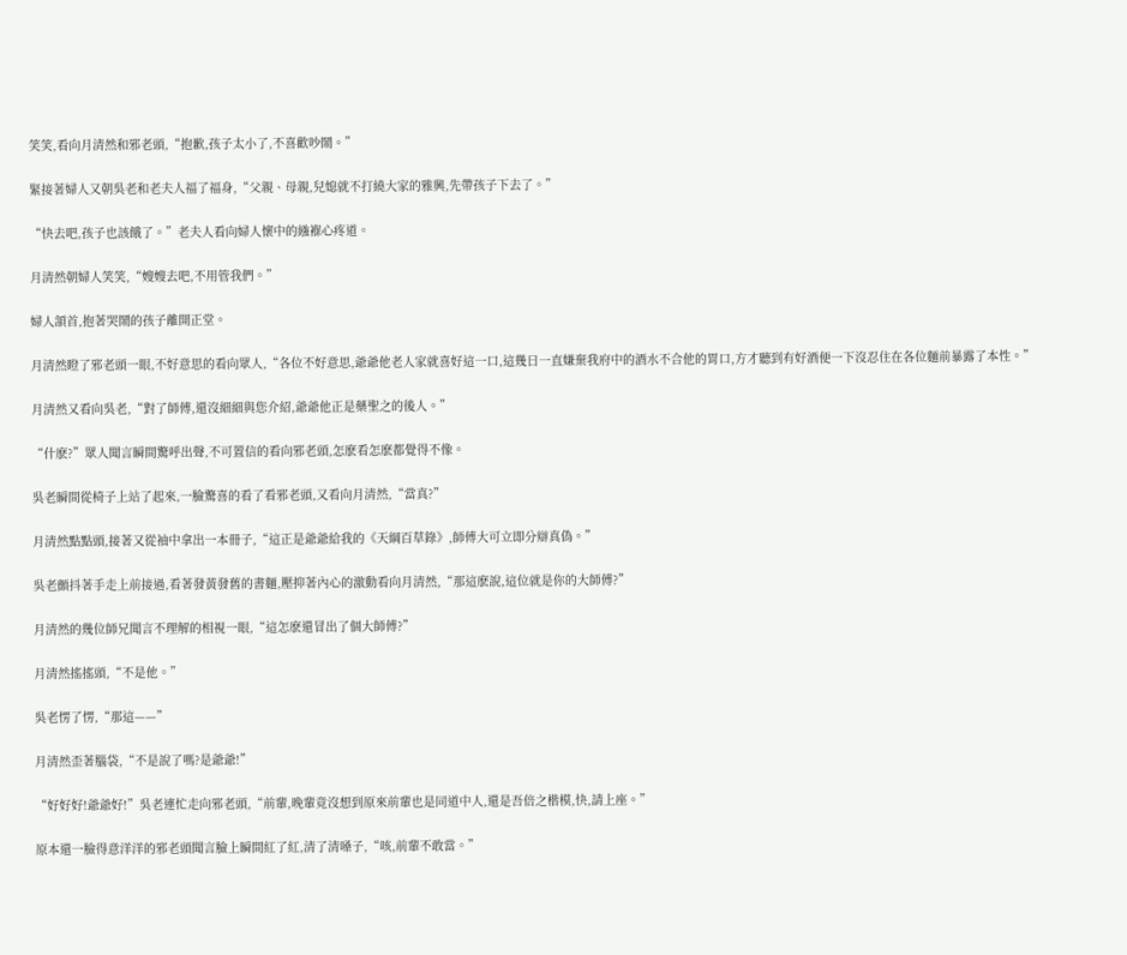笑笑,看向月清然和邪老頭,“抱歉,孩子太小了,不喜歡吵鬧。”

緊接著婦人又朝吳老和老夫人福了福身,“父親、母親,兒媳就不打繞大家的雅興,先帶孩子下去了。”

“快去吧,孩子也該餓了。”老夫人看向婦人懷中的繈褓心疼道。

月清然朝婦人笑笑,“嫂嫂去吧,不用管我們。”

婦人頷首,抱著哭鬧的孩子離開正堂。

月清然瞪了邪老頭一眼,不好意思的看向眾人,“各位不好意思,爺爺他老人家就喜好這一口,這幾日一直嫌棄我府中的酒水不合他的胃口,方才聽到有好酒便一下沒忍住在各位麵前暴露了本性。”

月清然又看向吳老,“對了師傅,還沒細細與您介紹,爺爺他正是藥聖之的後人。”

“什麽?”眾人聞言瞬間驚呼出聲,不可置信的看向邪老頭,怎麽看怎麽都覺得不像。

吳老瞬間從椅子上站了起來,一臉驚喜的看了看邪老頭,又看向月清然,“當真?”

月清然點點頭,接著又從袖中拿出一本冊子,“這正是爺爺給我的《天綱百草錄》,師傅大可立即分辯真偽。”

吳老顫抖著手走上前接過,看著發黃發舊的書麵,壓抑著內心的激動看向月清然,“那這麽說,這位就是你的大師傅?”

月清然的幾位師兄聞言不理解的相視一眼,“這怎麽還冒出了個大師傅?”

月清然搖搖頭,“不是他。”

吳老愣了愣,“那這——”

月清然歪著腦袋,“不是說了嗎?是爺爺!”

“好好好!爺爺好!”吳老連忙走向邪老頭,“前輩,晚輩竟沒想到原來前輩也是同道中人,還是吾倍之楷模,快,請上座。”

原本還一臉得意洋洋的邪老頭聞言臉上瞬間紅了紅,清了清嗓子,“咳,前輩不敢當。”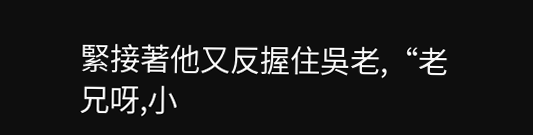緊接著他又反握住吳老,“老兄呀,小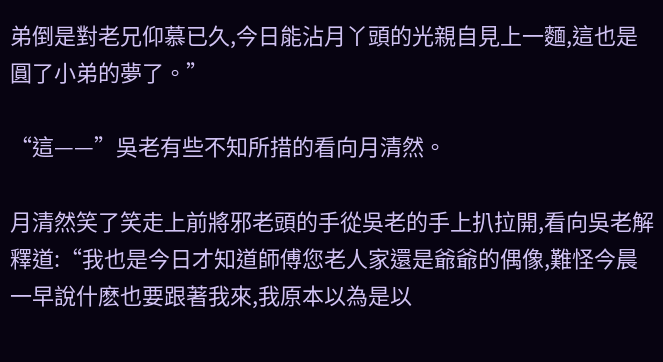弟倒是對老兄仰慕已久,今日能沾月丫頭的光親自見上一麵,這也是圓了小弟的夢了。”

“這——”吳老有些不知所措的看向月清然。

月清然笑了笑走上前將邪老頭的手從吳老的手上扒拉開,看向吳老解釋道:“我也是今日才知道師傅您老人家還是爺爺的偶像,難怪今晨一早說什麽也要跟著我來,我原本以為是以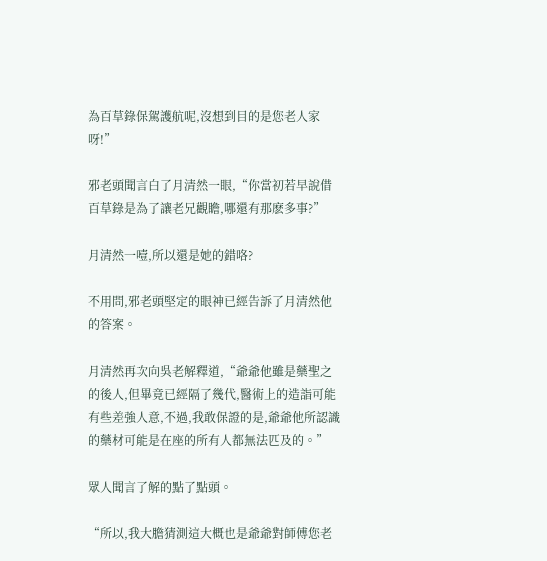為百草錄保駕護航呢,沒想到目的是您老人家呀!”

邪老頭聞言白了月清然一眼,“你當初若早說借百草錄是為了讓老兄觀瞻,哪還有那麽多事?”

月清然一噎,所以還是她的錯咯?

不用問,邪老頭堅定的眼神已經告訴了月清然他的答案。

月清然再次向吳老解釋道,“爺爺他雖是藥聖之的後人,但畢竟已經隔了幾代,醫術上的造詣可能有些差強人意,不過,我敢保證的是,爺爺他所認識的藥材可能是在座的所有人都無法匹及的。”

眾人聞言了解的點了點頭。

“所以,我大膽猜測這大概也是爺爺對師傅您老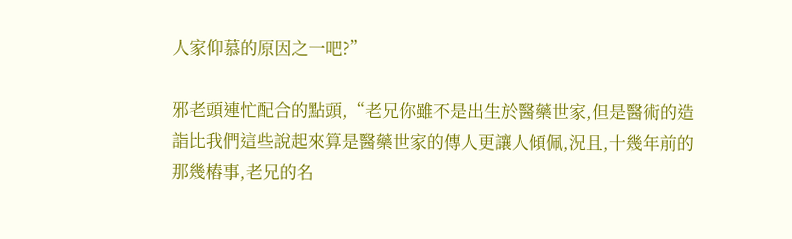人家仰慕的原因之一吧?”

邪老頭連忙配合的點頭,“老兄你雖不是出生於醫藥世家,但是醫術的造詣比我們這些說起來算是醫藥世家的傳人更讓人傾佩,況且,十幾年前的那幾樁事,老兄的名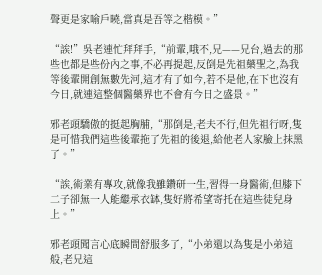聲更是家喻戶曉,當真是吾等之楷模。”

“誒!”吳老連忙拜拜手,“前輩,哦不,兄——兄台,過去的那些也都是些份內之事,不必再提起,反倒是先祖藥聖之,為我等後輩開創無數先河,這才有了如今,若不是他,在下也沒有今日,就連這整個醫藥界也不會有今日之盛景。”

邪老頭驕傲的挺起胸脯,“那倒是,老夫不行,但先祖行呀,隻是可惜我們這些後輩拖了先祖的後退,給他老人家臉上抹黑了。”

“誒,術業有專攻,就像我雖鑽研一生,習得一身醫術,但膝下二子卻無一人能繼承衣缽,隻好將希望寄托在這些徒兒身上。”

邪老頭聞言心底瞬間舒服多了,“小弟還以為隻是小弟這般,老兄這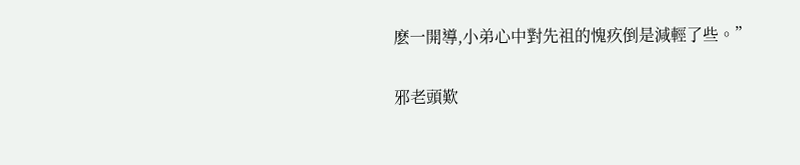麽一開導,小弟心中對先祖的愧疚倒是減輕了些。”

邪老頭歎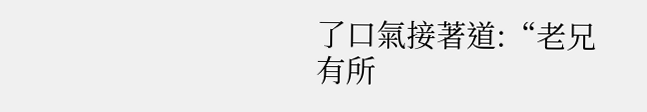了口氣接著道:“老兄有所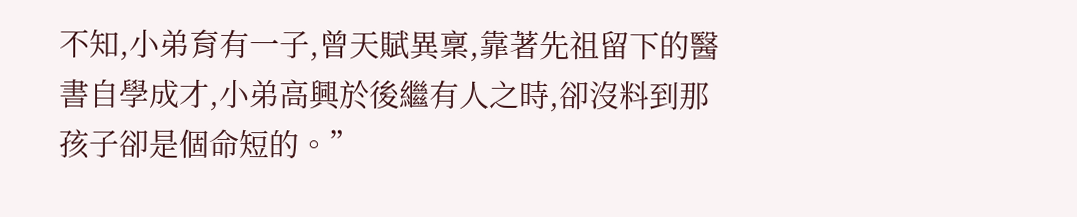不知,小弟育有一子,曾天賦異稟,靠著先祖留下的醫書自學成才,小弟高興於後繼有人之時,卻沒料到那孩子卻是個命短的。”